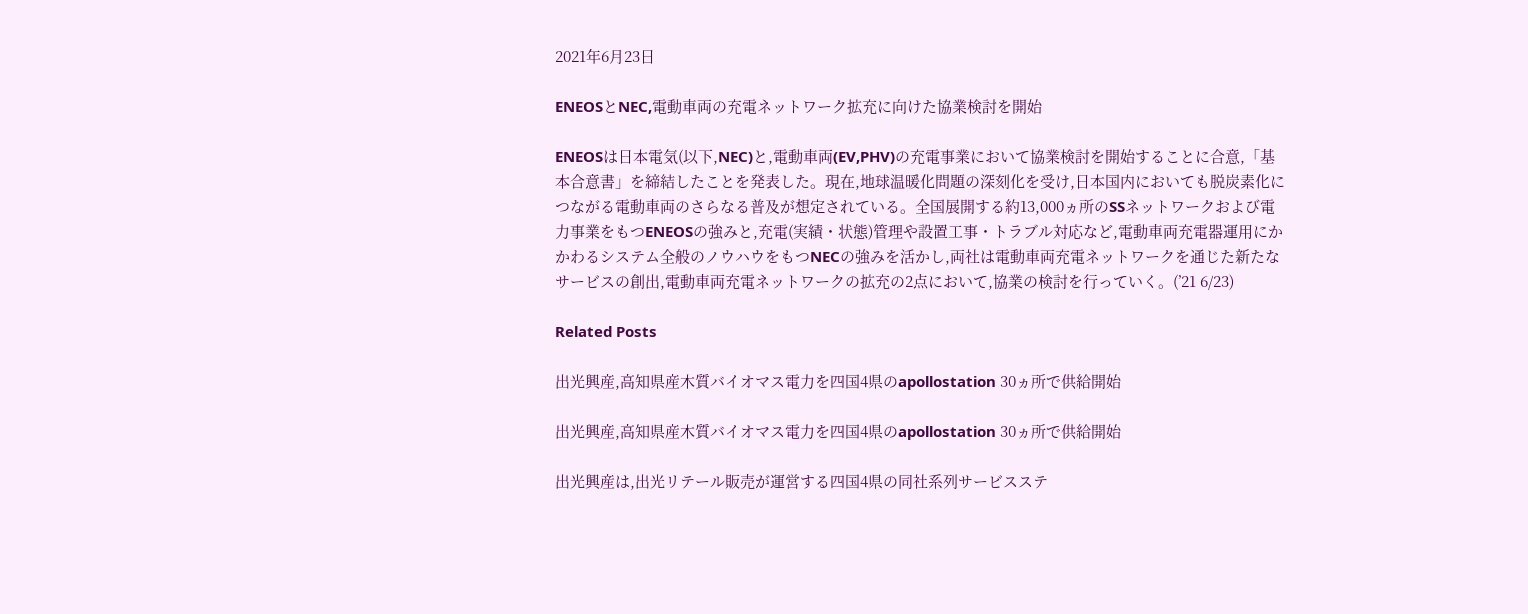2021年6月23日

ENEOSとNEC,電動車両の充電ネットワーク拡充に向けた協業検討を開始

ENEOSは日本電気(以下,NEC)と,電動車両(EV,PHV)の充電事業において協業検討を開始することに合意,「基本合意書」を締結したことを発表した。現在,地球温暖化問題の深刻化を受け,日本国内においても脱炭素化につながる電動車両のさらなる普及が想定されている。全国展開する約13,000ヵ所のSSネットワークおよび電力事業をもつENEOSの強みと,充電(実績・状態)管理や設置工事・トラブル対応など,電動車両充電器運用にかかわるシステム全般のノウハウをもつNECの強みを活かし,両社は電動車両充電ネットワークを通じた新たなサービスの創出,電動車両充電ネットワークの拡充の2点において,協業の検討を行っていく。(’21 6/23)

Related Posts

出光興産,高知県産木質バイオマス電力を四国4県のapollostation 30ヵ所で供給開始

出光興産,高知県産木質バイオマス電力を四国4県のapollostation 30ヵ所で供給開始

出光興産は,出光リテール販売が運営する四国4県の同社系列サービスステ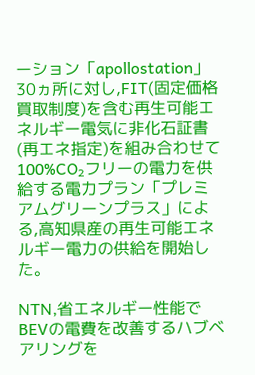ーション「apollostation」30ヵ所に対し,FIT(固定価格買取制度)を含む再生可能エネルギー電気に非化石証書(再エネ指定)を組み合わせて100%CO₂フリーの電力を供給する電力プラン「プレミアムグリーンプラス」による,高知県産の再生可能エネルギー電力の供給を開始した。

NTN,省エネルギー性能でBEVの電費を改善するハブベアリングを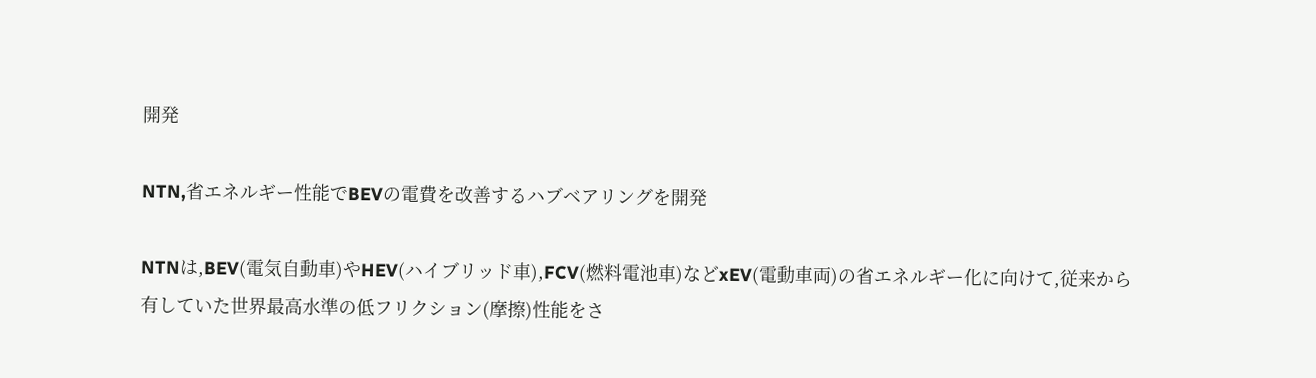開発

NTN,省エネルギー性能でBEVの電費を改善するハブベアリングを開発

NTNは,BEV(電気自動車)やHEV(ハイブリッド車),FCV(燃料電池車)などxEV(電動車両)の省エネルギー化に向けて,従来から有していた世界最高水準の低フリクション(摩擦)性能をさ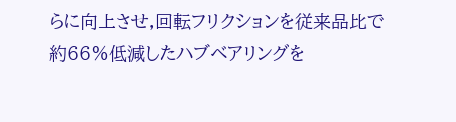らに向上させ,回転フリクションを従来品比で約66%低減したハブベアリングを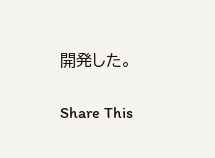開発した。

Share This